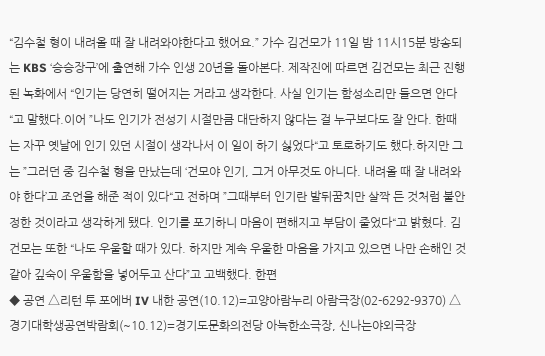“김수철 형이 내려올 때 잘 내려와야한다고 했어요.” 가수 김건모가 11일 밤 11시15분 방송되는 KBS ‘승승장구’에 출연해 가수 인생 20년을 돌아본다. 제작진에 따르면 김건모는 최근 진행된 녹화에서 “인기는 당연히 떨어지는 거라고 생각한다. 사실 인기는 함성소리만 들으면 안다“고 말했다.이어 ”나도 인기가 전성기 시절만큼 대단하지 않다는 걸 누구보다도 잘 안다. 한때는 자꾸 옛날에 인기 있던 시절이 생각나서 이 일이 하기 싫었다“고 토로하기도 했다.하지만 그는 ”그러던 중 김수철 형을 만났는데 ‘건모야 인기, 그거 아무것도 아니다. 내려올 때 잘 내려와야 한다’고 조언을 해준 적이 있다“고 전하며 ”그때부터 인기란 발뒤꿈치만 살짝 든 것처럼 불안정한 것이라고 생각하게 됐다. 인기를 포기하니 마음이 편해지고 부담이 줄었다“고 밝혔다. 김건모는 또한 “나도 우울할 때가 있다. 하지만 계속 우울한 마음을 가지고 있으면 나만 손해인 것 같아 깊숙이 우울함을 넣어두고 산다”고 고백했다. 한편
◆ 공연 △리턴 투 포에버 IV 내한 공연(10.12)=고양아람누리 아람극장(02-6292-9370) △경기대학생공연박람회(~10.12)=경기도문화의전당 아늑한소극장, 신나는야외극장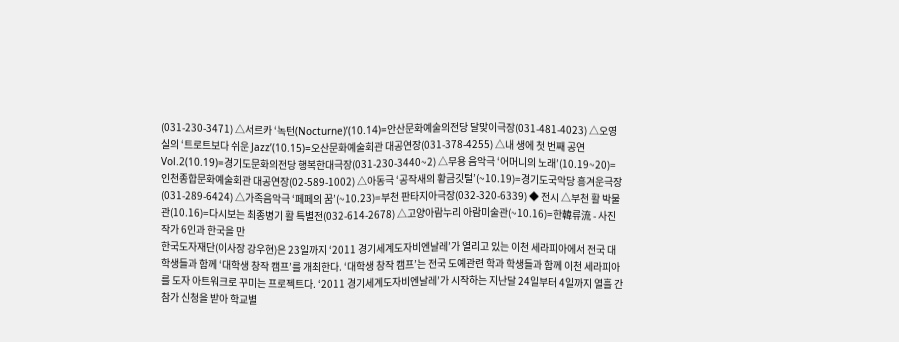(031-230-3471) △서르카 ‘녹턴(Nocturne)’(10.14)=안산문화예술의전당 달맞이극장(031-481-4023) △오영실의 ‘트로트보다 쉬운 Jazz’(10.15)=오산문화예술회관 대공연장(031-378-4255) △내 생에 첫 번째 공연 Vol.2(10.19)=경기도문화의전당 행복한대극장(031-230-3440~2) △무용 음악극 ‘어머니의 노래’(10.19~20)=인천종합문화예술회관 대공연장(02-589-1002) △아동극 ‘공작새의 황금깃털’(~10.19)=경기도국악당 흥겨운극장(031-289-6424) △가족음악극 ‘페페의 꿈’(~10.23)=부천 판타지아극장(032-320-6339) ◆ 전시 △부천 활 박물관(10.16)=다시보는 최종병기 활 특별전(032-614-2678) △고양아람누리 아람미술관(~10.16)=한韓류流 - 사진작가 6인과 한국을 만
한국도자재단(이사장 강우현)은 23일까지 ‘2011 경기세계도자비엔날레’가 열리고 있는 이천 세라피아에서 전국 대학생들과 함께 ‘대학생 창작 캠프’를 개최한다. ‘대학생 창작 캠프’는 전국 도예관련 학과 학생들과 함께 이천 세라피아를 도자 아트워크로 꾸미는 프로젝트다. ‘2011 경기세계도자비엔날레’가 시작하는 지난달 24일부터 4일까지 열흘 간 참가 신청을 받아 학교별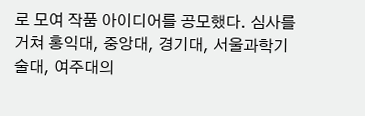로 모여 작품 아이디어를 공모했다. 심사를 거쳐 홍익대, 중앙대, 경기대, 서울과학기술대, 여주대의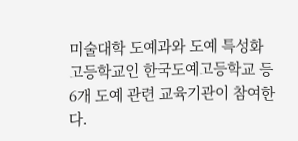미술대학 도예과와 도예 특성화 고등학교인 한국도예고등학교 등 6개 도예 관련 교육기관이 참여한다.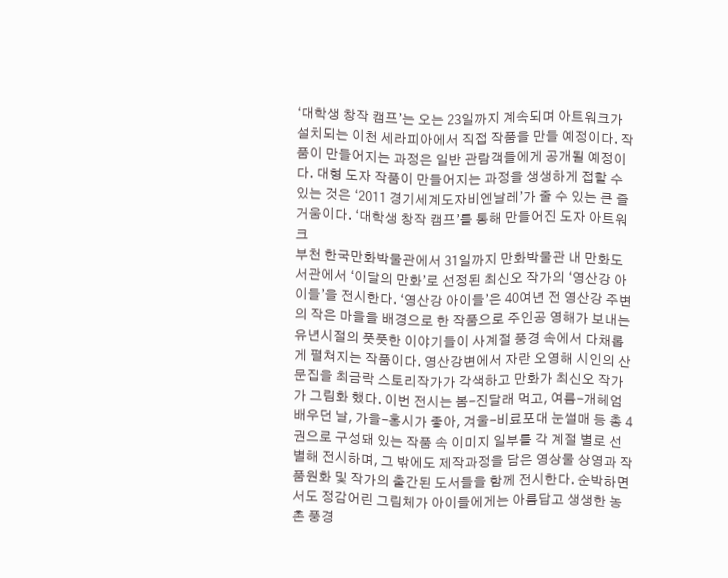‘대학생 창작 캠프’는 오는 23일까지 계속되며 아트워크가 설치되는 이천 세라피아에서 직접 작품을 만들 예정이다. 작품이 만들어지는 과정은 일반 관람객들에게 공개될 예정이다. 대형 도자 작품이 만들어지는 과정을 생생하게 접할 수 있는 것은 ‘2011 경기세계도자비엔날레’가 줄 수 있는 큰 즐거움이다. ‘대학생 창작 캠프’를 통해 만들어진 도자 아트워크
부천 한국만화박물관에서 31일까지 만화박물관 내 만화도서관에서 ‘이달의 만화’로 선정된 최신오 작가의 ‘영산강 아이들’을 전시한다. ‘영산강 아이들’은 40여년 전 영산강 주변의 작은 마을을 배경으로 한 작품으로 주인공 영해가 보내는 유년시절의 풋풋한 이야기들이 사계절 풍경 속에서 다채롭게 펼쳐지는 작품이다. 영산강변에서 자란 오영해 시인의 산문집을 최금락 스토리작가가 각색하고 만화가 최신오 작가가 그림화 했다. 이번 전시는 봄-진달래 먹고, 여름-개헤엄 배우던 날, 가을-홍시가 좋아, 겨울-비료포대 눈썰매 등 총 4권으로 구성돼 있는 작품 속 이미지 일부를 각 계절 별로 선별해 전시하며, 그 밖에도 제작과정을 담은 영상물 상영과 작품원화 및 작가의 출간된 도서들을 함께 전시한다. 순박하면서도 정감어린 그림체가 아이들에게는 아름답고 생생한 농촌 풍경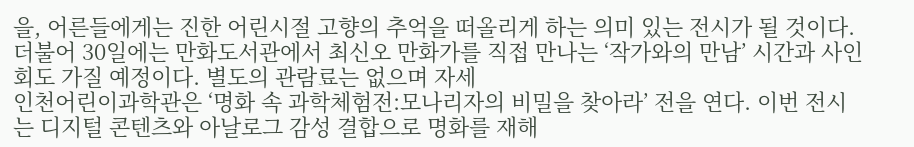을, 어른들에게는 진한 어린시절 고향의 추억을 떠올리게 하는 의미 있는 전시가 될 것이다. 더불어 30일에는 만화도서관에서 최신오 만화가를 직접 만나는 ‘작가와의 만남’ 시간과 사인회도 가질 예정이다. 별도의 관람료는 없으며 자세
인천어린이과학관은 ‘명화 속 과학체험전:모나리자의 비밀을 찾아라’ 전을 연다. 이번 전시는 디지털 콘텐츠와 아날로그 감성 결합으로 명화를 재해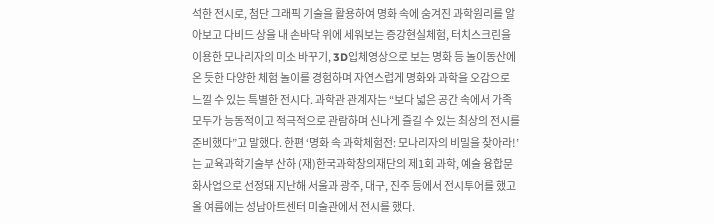석한 전시로, 첨단 그래픽 기술을 활용하여 명화 속에 숨겨진 과학원리를 알아보고 다비드 상을 내 손바닥 위에 세워보는 증강현실체험, 터치스크린을 이용한 모나리자의 미소 바꾸기, 3D입체영상으로 보는 명화 등 놀이동산에 온 듯한 다양한 체험 놀이를 경험하며 자연스럽게 명화와 과학을 오감으로 느낄 수 있는 특별한 전시다. 과학관 관계자는 “보다 넓은 공간 속에서 가족 모두가 능동적이고 적극적으로 관람하며 신나게 즐길 수 있는 최상의 전시를 준비했다”고 말했다. 한편 ‘명화 속 과학체험전: 모나리자의 비밀을 찾아라!’는 교육과학기술부 산하 (재)한국과학창의재단의 제1회 과학, 예술 융합문화사업으로 선정돼 지난해 서울과 광주, 대구, 진주 등에서 전시투어를 했고 올 여름에는 성남아트센터 미술관에서 전시를 했다.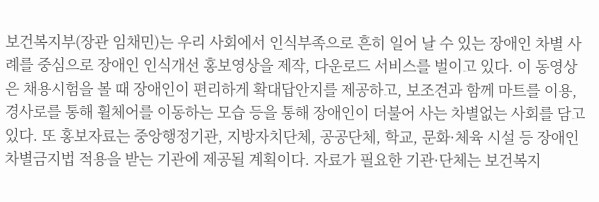보건복지부(장관 임채민)는 우리 사회에서 인식부족으로 흔히 일어 날 수 있는 장애인 차별 사례를 중심으로 장애인 인식개선 홍보영상을 제작, 다운로드 서비스를 벌이고 있다. 이 동영상은 채용시험을 볼 때 장애인이 편리하게 확대답안지를 제공하고, 보조견과 함께 마트를 이용, 경사로를 통해 휠체어를 이동하는 모습 등을 통해 장애인이 더불어 사는 차별없는 사회를 담고 있다. 또 홍보자료는 중앙행정기관, 지방자치단체, 공공단체, 학교, 문화·체육 시설 등 장애인차별금지법 적용을 받는 기관에 제공될 계획이다. 자료가 필요한 기관·단체는 보건복지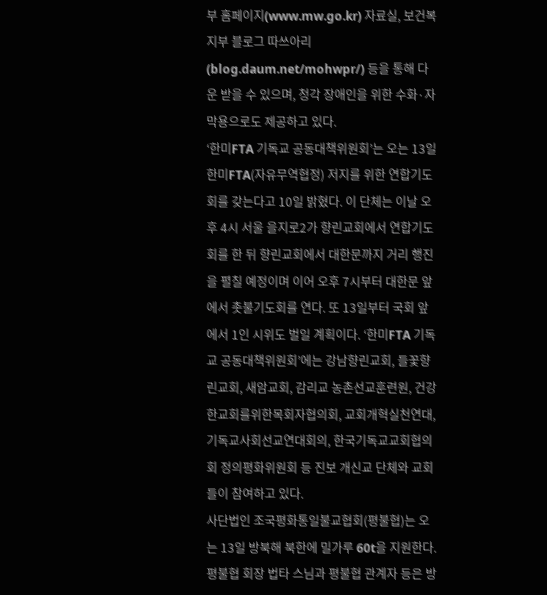부 홈페이지(www.mw.go.kr) 자료실, 보건복지부 블로그 따쓰아리(blog.daum.net/mohwpr/) 등을 통해 다운 받을 수 있으며, 청각 장애인을 위한 수화·자막용으로도 제공하고 있다.
‘한미FTA 기독교 공동대책위원회’는 오는 13일 한미FTA(자유무역협정) 저지를 위한 연합기도회를 갖는다고 10일 밝혔다. 이 단체는 이날 오후 4시 서울 을지로2가 향린교회에서 연합기도회를 한 뒤 향린교회에서 대한문까지 거리 행진을 펼칠 예정이며 이어 오후 7시부터 대한문 앞에서 촛불기도회를 연다. 또 13일부터 국회 앞에서 1인 시위도 벌일 계획이다. ‘한미FTA 기독교 공동대책위원회’에는 강남향린교회, 들꽃향린교회, 새암교회, 감리교 농촌선교훈련원, 건강한교회를위한목회자협의회, 교회개혁실천연대, 기독교사회선교연대회의, 한국기독교교회협의회 정의평화위원회 등 진보 개신교 단체와 교회들이 참여하고 있다.
사단법인 조국평화통일불교협회(평불협)는 오는 13일 방북해 북한에 밀가루 60t을 지원한다. 평불협 회장 법타 스님과 평불협 관계자 등은 방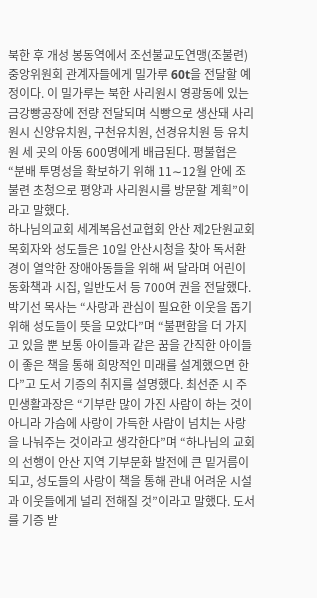북한 후 개성 봉동역에서 조선불교도연맹(조불련) 중앙위원회 관계자들에게 밀가루 60t을 전달할 예정이다. 이 밀가루는 북한 사리원시 영광동에 있는 금강빵공장에 전량 전달되며 식빵으로 생산돼 사리원시 신양유치원, 구천유치원, 선경유치원 등 유치원 세 곳의 아동 600명에게 배급된다. 평불협은 “분배 투명성을 확보하기 위해 11∼12월 안에 조불련 초청으로 평양과 사리원시를 방문할 계획”이라고 말했다.
하나님의교회 세계복음선교협회 안산 제2단원교회 목회자와 성도들은 10일 안산시청을 찾아 독서환경이 열악한 장애아동들을 위해 써 달라며 어린이 동화책과 시집, 일반도서 등 700여 권을 전달했다. 박기선 목사는 “사랑과 관심이 필요한 이웃을 돕기 위해 성도들이 뜻을 모았다”며 “불편함을 더 가지고 있을 뿐 보통 아이들과 같은 꿈을 간직한 아이들이 좋은 책을 통해 희망적인 미래를 설계했으면 한다”고 도서 기증의 취지를 설명했다. 최선준 시 주민생활과장은 “기부란 많이 가진 사람이 하는 것이 아니라 가슴에 사랑이 가득한 사람이 넘치는 사랑을 나눠주는 것이라고 생각한다”며 “하나님의 교회의 선행이 안산 지역 기부문화 발전에 큰 밑거름이 되고, 성도들의 사랑이 책을 통해 관내 어려운 시설과 이웃들에게 널리 전해질 것”이라고 말했다. 도서를 기증 받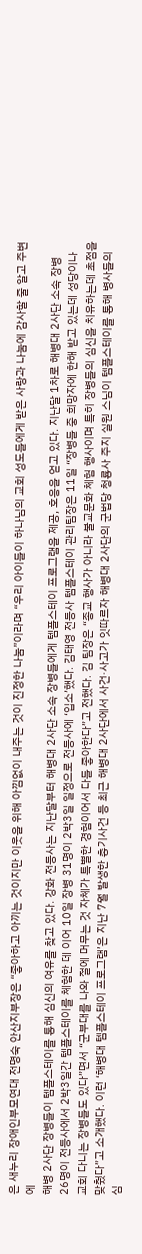은 새누리 장애인부모연대 전명숙 안산지부장은 “좋아하고 아끼는 것이지만 이웃을 위해 아낌없이 내주는 것이 진정한 나눔”이라며 “우리 아이들이 하나님의 교회 성도들에게 받은 사랑과 나눔에 감사할 줄 알고 주변에
해병 2사단 장병들이 템플스테이를 통해 심신의 여유를 찾고 있다. 강화 전등사는 지난달부터 해병대 2사단 소속 장병들에게 템플스테이 프로그램을 제공, 호응을 얻고 있다. 지난달 1차로 해병대 2사단 소속 장병 26명이 전등사에서 2박3일간 템플스테이를 체험한 데 이어 10일 장병 31명이 2박3일 일정으로 전등사에 ‘입소’했다. 김태영 전등사 템플스테이 관리팀장은 11일 “장병들 중 희망자에 한해 받고 있는데 성당이나 교회 다니는 장병들도 있다”면서 “군부대를 나와 절에 머무는 것 자체가 특별한 경험이어서 다들 좋아한다”고 전했다. 김 팀장은 “종교 행사가 아니라 불교문화 체험 행사이며 특히 장병들의 심신을 치유하는데 초점을 맞췄다”고 소개했다. 이런 ‘해병대 템플스테이 프로그램’은 지난 7월 발생한 총기사건 등 최근 해병대 2사단에서 사건·사고가 잇따르자 해병대 2사단의 군법당 청룡사 주지 실원 스님이 템플스테이를 통해 병사들의 심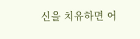신을 치유하면 어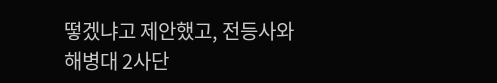떻겠냐고 제안했고, 전등사와 해병대 2사단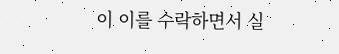이 이를 수락하면서 실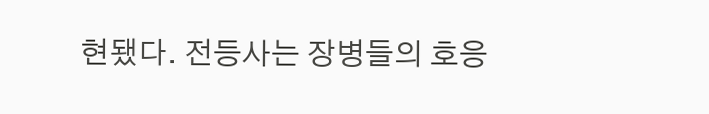현됐다. 전등사는 장병들의 호응